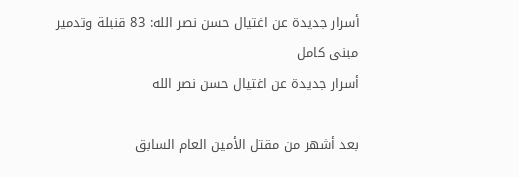أسرار جديدة عن اغتيال حسن نصر الله: 83 قنبلة وتدمير مبنى كامل
أسرار جديدة عن اغتيال حسن نصر الله

بعد أشهر من مقتل الأمين العام السابق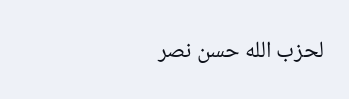لحزب الله حسن نصر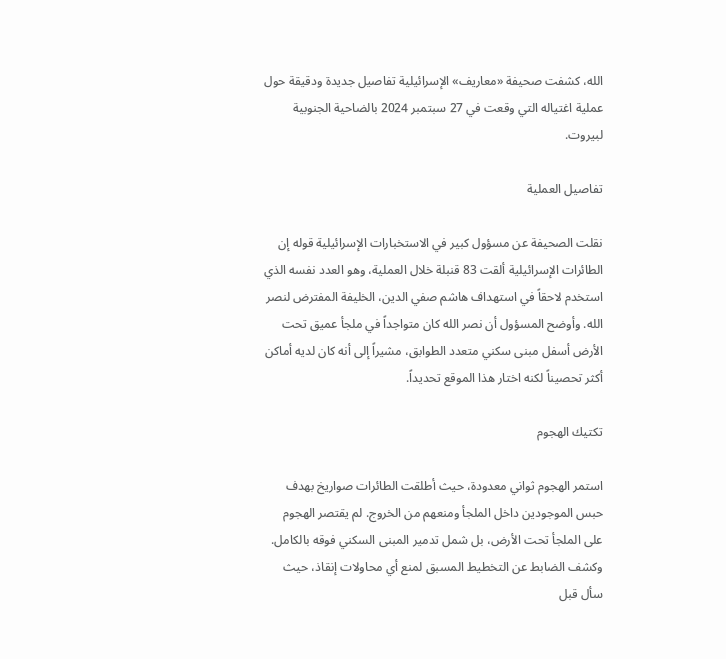الله، كشفت صحيفة «معاريف» الإسرائيلية تفاصيل جديدة ودقيقة حول عملية اغتياله التي وقعت في 27 سبتمبر 2024 بالضاحية الجنوبية لبيروت.

تفاصيل العملية

نقلت الصحيفة عن مسؤول كبير في الاستخبارات الإسرائيلية قوله إن الطائرات الإسرائيلية ألقت 83 قنبلة خلال العملية، وهو العدد نفسه الذي استخدم لاحقاً في استهداف هاشم صفي الدين، الخليفة المفترض لنصر الله. وأوضح المسؤول أن نصر الله كان متواجداً في ملجأ عميق تحت الأرض أسفل مبنى سكني متعدد الطوابق، مشيراً إلى أنه كان لديه أماكن أكثر تحصيناً لكنه اختار هذا الموقع تحديداً.

تكتيك الهجوم

استمر الهجوم ثواني معدودة، حيث أطلقت الطائرات صواريخ بهدف حبس الموجودين داخل الملجأ ومنعهم من الخروج. لم يقتصر الهجوم على الملجأ تحت الأرض، بل شمل تدمير المبنى السكني فوقه بالكامل. وكشف الضابط عن التخطيط المسبق لمنع أي محاولات إنقاذ، حيث سأل قبل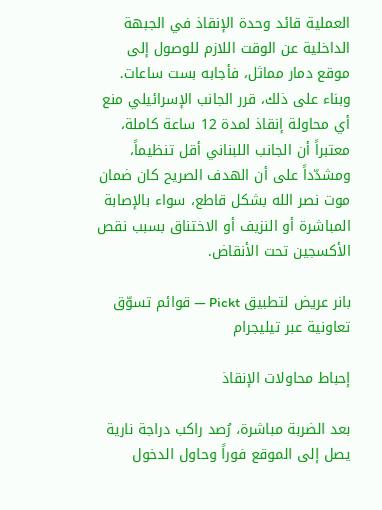العملية قائد وحدة الإنقاذ في الجبهة الداخلية عن الوقت اللازم للوصول إلى موقع دمار مماثل، فأجابه بست ساعات. وبناء على ذلك، قرر الجانب الإسرائيلي منع أي محاولة إنقاذ لمدة 12 ساعة كاملة، معتبراً أن الجانب اللبناني أقل تنظيماً، ومشدّداً على أن الهدف الصريح كان ضمان موت نصر الله بشكل قاطع، سواء بالإصابة المباشرة أو النزيف أو الاختناق بسبب نقص الأكسجين تحت الأنقاض.

بانر عريض لتطبيق Pickt — قوائم تسوّق تعاونية عبر تيليجرام

إحباط محاولات الإنقاذ

بعد الضربة مباشرة، رُصد راكب دراجة نارية يصل إلى الموقع فوراً وحاول الدخول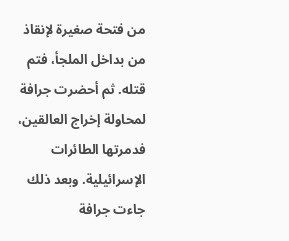من فتحة صغيرة لإنقاذ من بداخل الملجأ، فتم قتله. ثم أحضرت جرافة لمحاولة إخراج العالقين، فدمرتها الطائرات الإسرائيلية. وبعد ذلك جاءت جرافة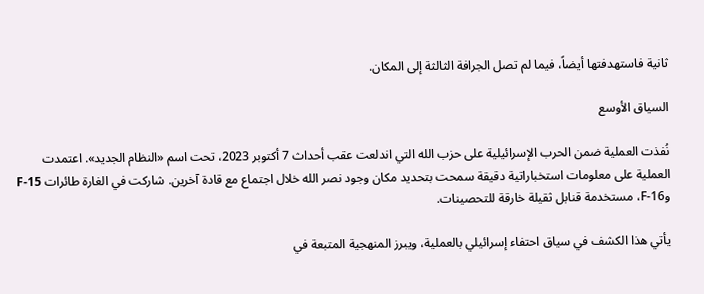ثانية فاستهدفتها أيضاً، فيما لم تصل الجرافة الثالثة إلى المكان.

السياق الأوسع

نُفذت العملية ضمن الحرب الإسرائيلية على حزب الله التي اندلعت عقب أحداث 7 أكتوبر 2023، تحت اسم «النظام الجديد». اعتمدت العملية على معلومات استخباراتية دقيقة سمحت بتحديد مكان وجود نصر الله خلال اجتماع مع قادة آخرين. شاركت في الغارة طائرات F-15 وF-16، مستخدمة قنابل ثقيلة خارقة للتحصينات.

يأتي هذا الكشف في سياق احتفاء إسرائيلي بالعملية، ويبرز المنهجية المتبعة في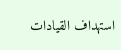استهداف القيادات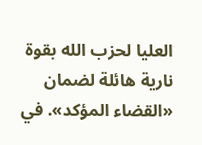العليا لحزب الله بقوة نارية هائلة لضمان «القضاء المؤكد». في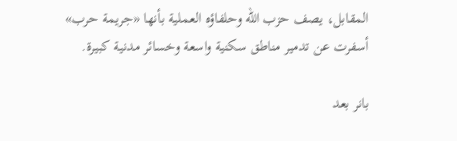المقابل، يصف حزب الله وحلفاؤه العملية بأنها «جريمة حرب» أسفرت عن تدمير مناطق سكنية واسعة وخسائر مدنية كبيرة.

بانر بعد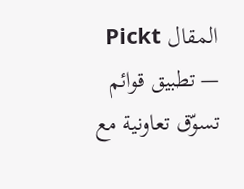المقال Pickt — تطبيق قوائم تسوّق تعاونية مع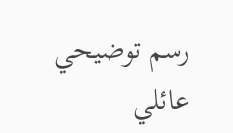رسم توضيحي عائلي